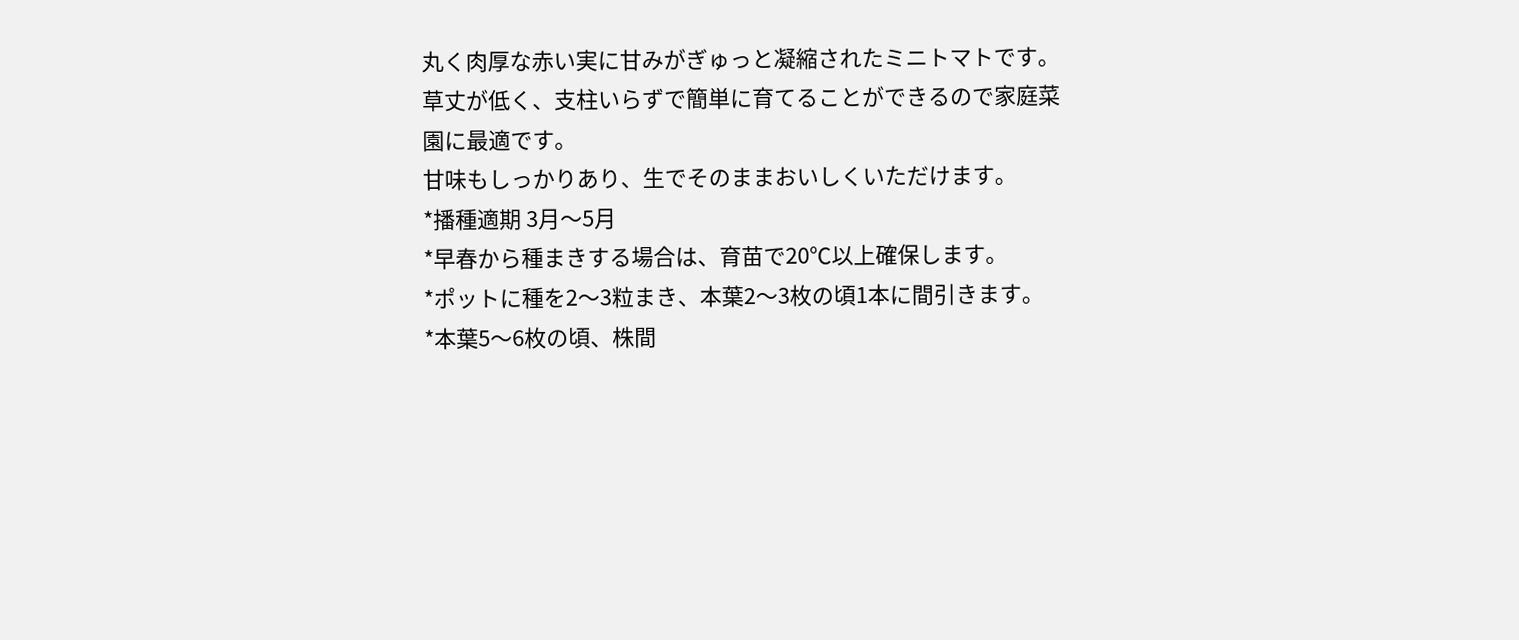丸く肉厚な赤い実に甘みがぎゅっと凝縮されたミニトマトです。
草丈が低く、支柱いらずで簡単に育てることができるので家庭菜園に最適です。
甘味もしっかりあり、生でそのままおいしくいただけます。
*播種適期 3月〜5月
*早春から種まきする場合は、育苗で20℃以上確保します。
*ポットに種を2〜3粒まき、本葉2〜3枚の頃1本に間引きます。
*本葉5〜6枚の頃、株間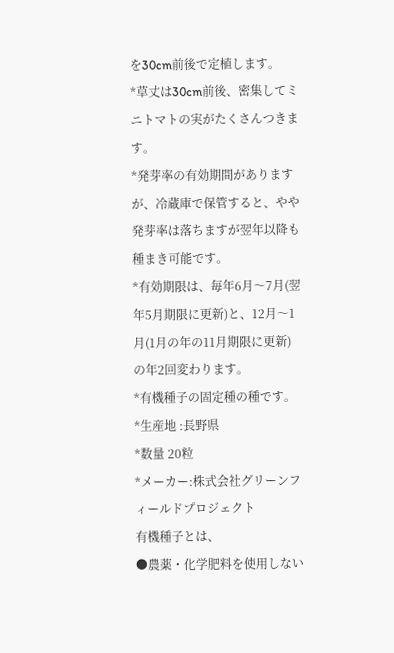を30cm前後で定植します。
*草丈は30cm前後、密集してミニトマトの実がたくさんつきます。
*発芽率の有効期間がありますが、冷蔵庫で保管すると、やや発芽率は落ちますが翌年以降も種まき可能です。
*有効期限は、毎年6月〜7月(翌年5月期限に更新)と、12月〜1月(1月の年の11月期限に更新)の年2回変わります。
*有機種子の固定種の種です。
*生産地 :長野県
*数量 20粒
*メーカー:株式会社グリーンフィールドプロジェクト
有機種子とは、
●農薬・化学肥料を使用しない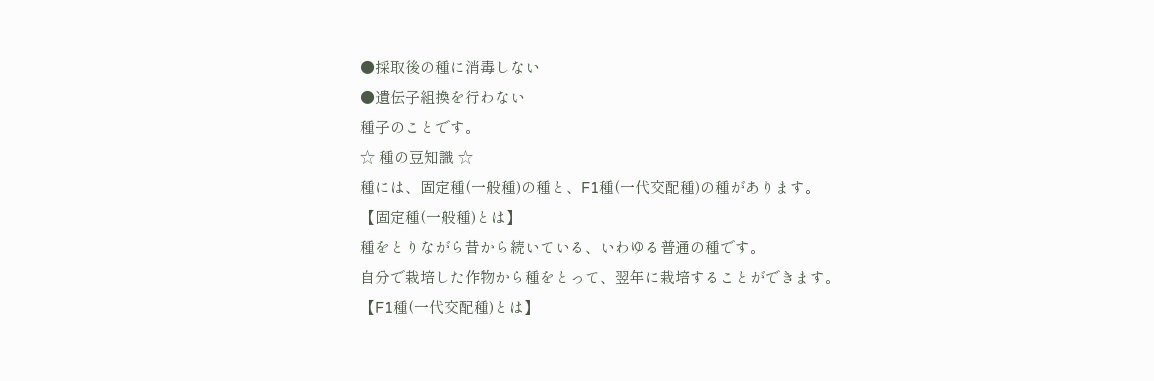●採取後の種に消毒しない
●遺伝子組換を行わない
種子のことです。
☆ 種の豆知識 ☆
種には、固定種(一般種)の種と、F1種(一代交配種)の種があります。
【固定種(一般種)とは】
種をとりながら昔から続いている、いわゆる普通の種です。
自分で栽培した作物から種をとって、翌年に栽培することができます。
【F1種(一代交配種)とは】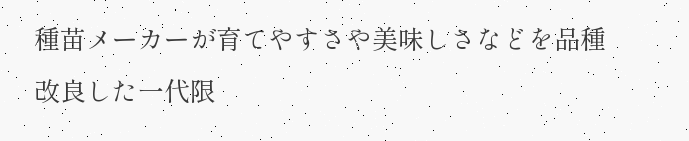種苗メーカーが育てやすさや美味しさなどを品種改良した一代限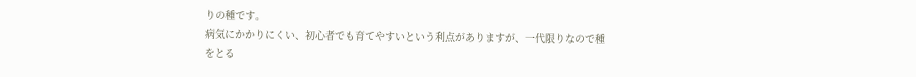りの種です。
病気にかかりにくい、初心者でも育てやすいという利点がありますが、一代限りなので種をとる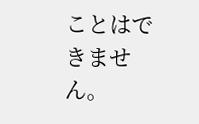ことはできません。